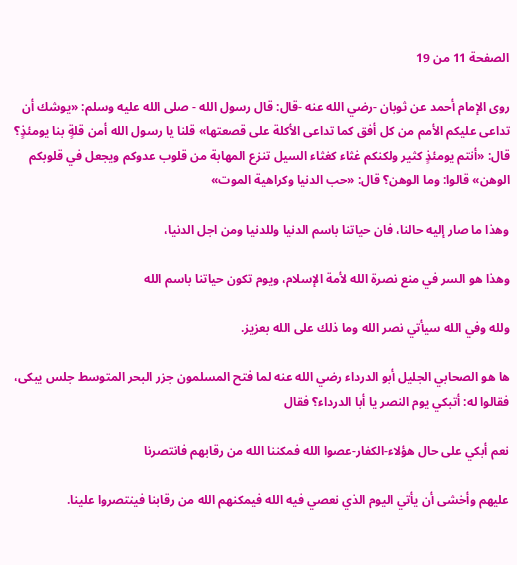الصفحة 11 من 19

روى الإمام أحمد عن ثوبان -رضي الله عنه -قال: قال رسول الله - صلى الله عليه وسلم: «يوشك أن تداعى عليكم الأمم من كل أفق كما تداعى الأكلة على قصعتها» قلنا يا رسول الله أمن قلةٍ بنا يومئذٍ؟ قال: «أنتم يومئذٍ كثير ولكنكم غثاء كغثاء السيل تنزع المهابة من قلوب عدوكم ويجعل في قلوبكم الوهن» قالوا: وما الوهن؟ قال: «حب الدنيا وكراهية الموت»

وهذا ما صار إليه حالنا، فان حياتنا باسم الدنيا وللدنيا ومن اجل الدنيا،

وهذا هو السر في منع نصرة الله لأمة الإسلام، ويوم تكون حياتنا باسم الله

ولله وفي الله سيأتي نصر الله وما ذلك على الله بعزيز.

ها هو الصحابي الجليل أبو الدرداء رضي الله عنه لما فتح المسلمون جزر البحر المتوسط جلس يبكى، فقالوا له: أتبكي يوم النصر يا أبا الدرداء؟ فقال

نعم أبكي على حال هؤلاء-الكفار-عصوا الله فمكننا الله من رقابهم فانتصرنا

عليهم وأخشى أن يأتي اليوم الذي نعصي فيه الله فيمكنهم الله من رقابنا فينتصروا علينا.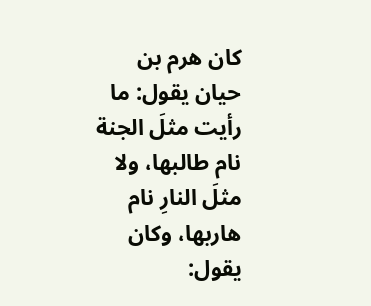كان هرم بن حيان يقول: ما رأيت مثلَ الجنة نام طالبها، ولا مثلَ النارِ نام هاربها، وكان يقول: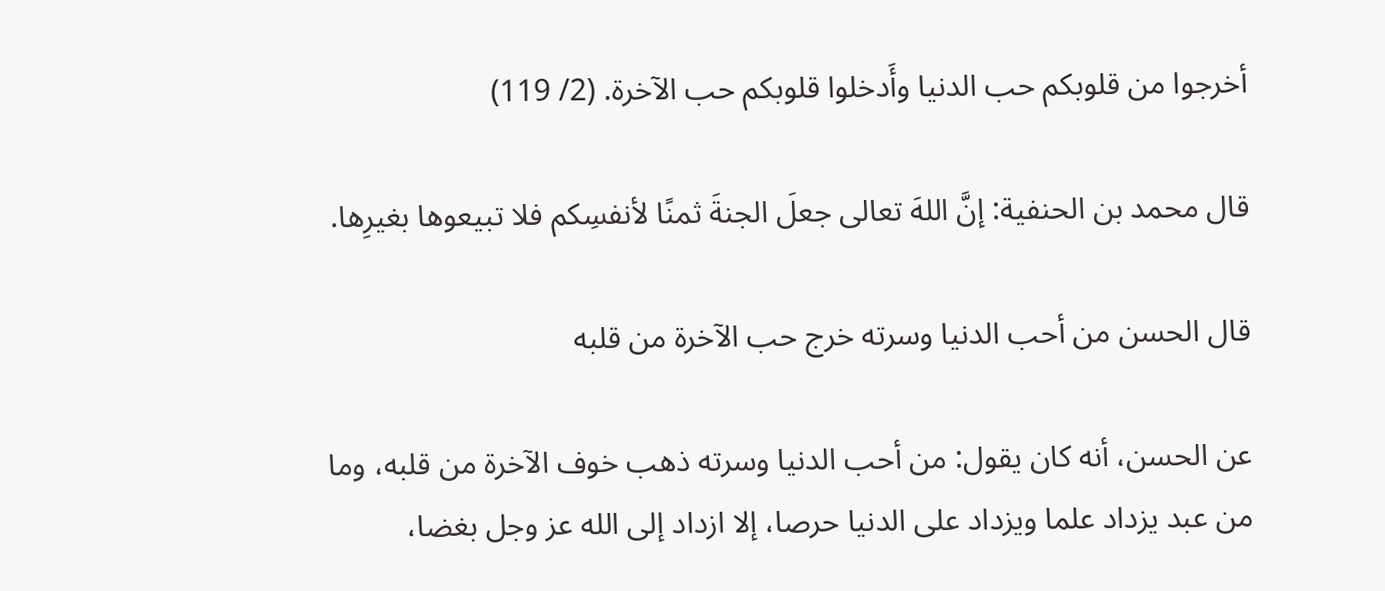أخرجوا من قلوبكم حب الدنيا وأَدخلوا قلوبكم حب الآخرة. (2/ 119)

قال محمد بن الحنفية: إنَّ اللهَ تعالى جعلَ الجنةَ ثمنًا لأنفسِكم فلا تبيعوها بغيرِها.

قال الحسن من أحب الدنيا وسرته خرج حب الآخرة من قلبه

عن الحسن، أنه كان يقول: من أحب الدنيا وسرته ذهب خوف الآخرة من قلبه، وما من عبد يزداد علما ويزداد على الدنيا حرصا، إلا ازداد إلى الله عز وجل بغضا،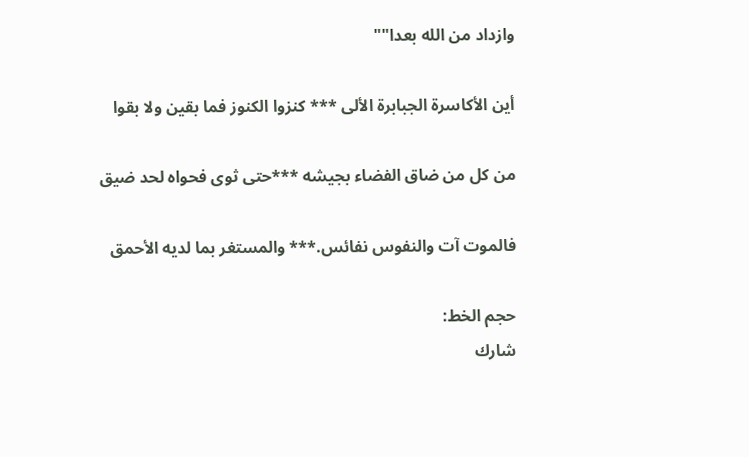وازداد من الله بعدا""

أين الأكاسرة الجبابرة الألى *** كنزوا الكنوز فما بقين ولا بقوا

من كل من ضاق الفضاء بجيشه ***حتى ثوى فحواه لحد ضيق

فالموت آت والنفوس نفائس.*** والمستغر بما لديه الأحمق

حجم الخط:
شارك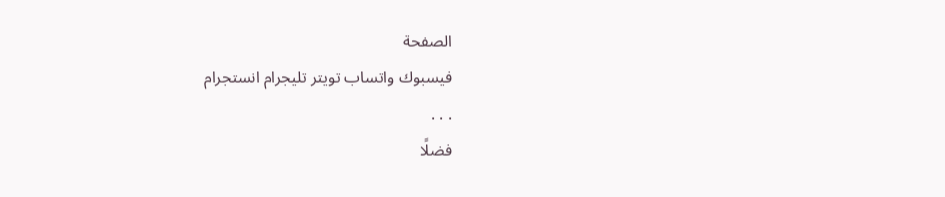الصفحة
فيسبوك واتساب تويتر تليجرام انستجرام
. . .
فضلًا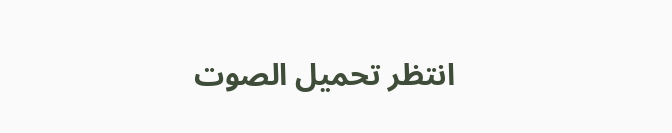انتظر تحميل الصوت